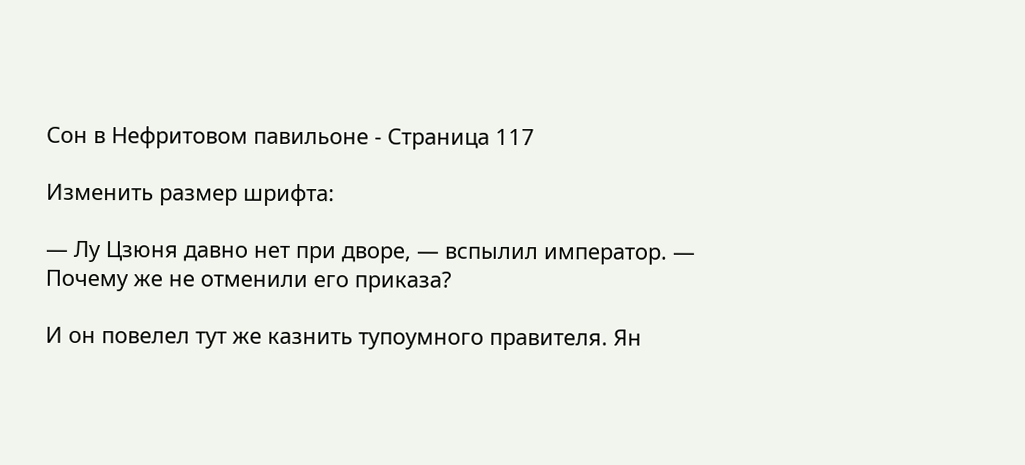Сон в Нефритовом павильоне - Страница 117

Изменить размер шрифта:

— Лу Цзюня давно нет при дворе, — вспылил император. — Почему же не отменили его приказа?

И он повелел тут же казнить тупоумного правителя. Ян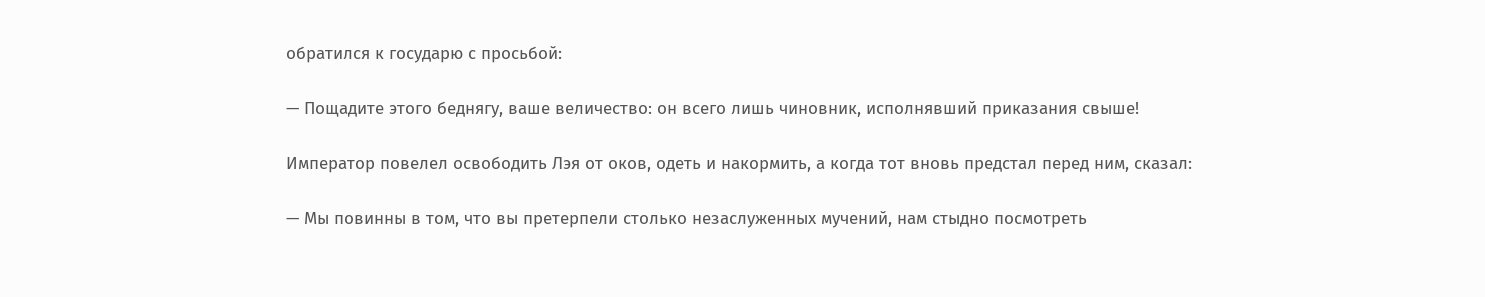обратился к государю с просьбой:

— Пощадите этого беднягу, ваше величество: он всего лишь чиновник, исполнявший приказания свыше!

Император повелел освободить Лэя от оков, одеть и накормить, а когда тот вновь предстал перед ним, сказал:

— Мы повинны в том, что вы претерпели столько незаслуженных мучений, нам стыдно посмотреть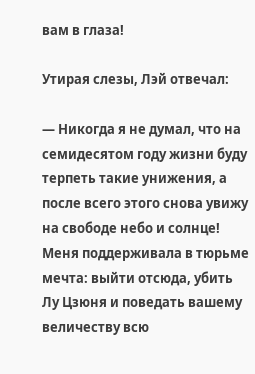вам в глаза!

Утирая слезы, Лэй отвечал:

— Никогда я не думал, что на семидесятом году жизни буду терпеть такие унижения, а после всего этого снова увижу на свободе небо и солнце! Меня поддерживала в тюрьме мечта: выйти отсюда, убить Лу Цзюня и поведать вашему величеству всю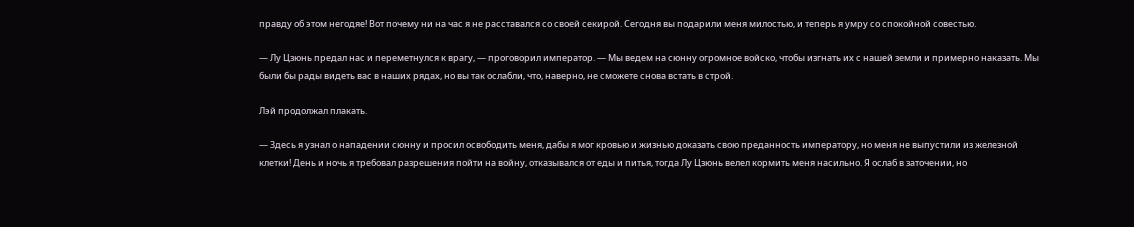правду об этом негодяе! Вот почему ни на час я не расставался со своей секирой. Сегодня вы подарили меня милостью, и теперь я умру со спокойной совестью.

— Лу Цзюнь предал нас и переметнулся к врагу, — проговорил император. — Мы ведем на сюнну огромное войско, чтобы изгнать их с нашей земли и примерно наказать. Мы были бы рады видеть вас в наших рядах, но вы так ослабли, что, наверно, не сможете снова встать в строй.

Лэй продолжал плакать.

— Здесь я узнал о нападении сюнну и просил освободить меня, дабы я мог кровью и жизнью доказать свою преданность императору, но меня не выпустили из железной клетки! День и ночь я требовал разрешения пойти на войну, отказывался от еды и питья, тогда Лу Цзюнь велел кормить меня насильно. Я ослаб в заточении, но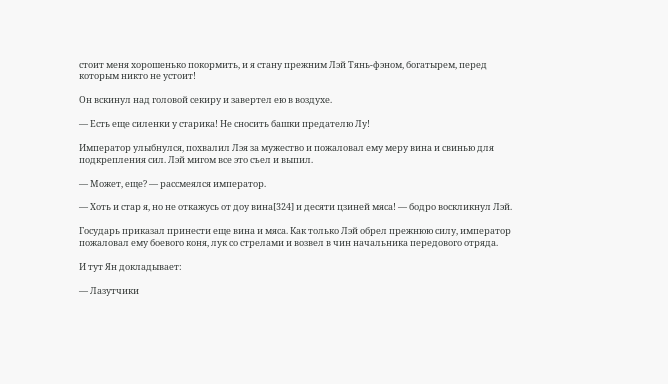стоит меня хорошенько покормить, и я стану прежним Лэй Тянь-фэном, богатырем, перед которым никто не устоит!

Он вскинул над головой секиру и завертел ею в воздухе.

— Есть еще силенки у старика! Не сносить башки предателю Лу!

Император улыбнулся, похвалил Лэя за мужество и пожаловал ему меру вина и свинью для подкрепления сил. Лэй мигом все это съел и выпил.

— Может, еще? — рассмеялся император.

— Хоть и стар я, но не откажусь от доу вина[324] и десяти цзиней мяса! — бодро воскликнул Лэй.

Государь приказал принести еще вина и мяса. Как только Лэй обрел прежнюю силу, император пожаловал ему боевого коня, лук со стрелами и возвел в чин начальника передового отряда.

И тут Ян докладывает:

— Лазутчики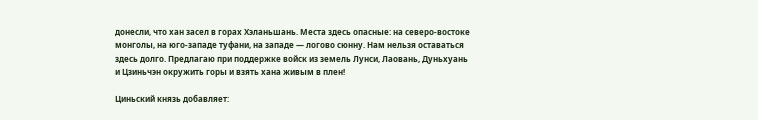донесли, что хан засел в горах Хэланьшань. Места здесь опасные: на северо-востоке монголы, на юго-западе туфани, на западе — логово сюнну. Нам нельзя оставаться здесь долго. Предлагаю при поддержке войск из земель Лунси, Лаовань, Дуньхуань и Цзиньчэн окружить горы и взять хана живым в плен!

Циньский князь добавляет: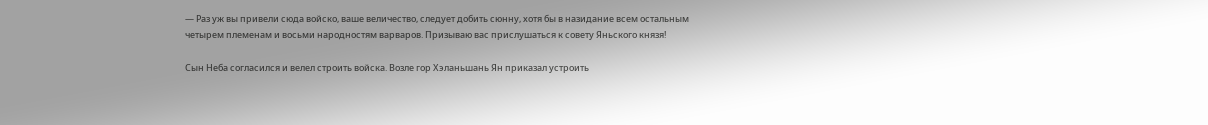— Раз уж вы привели сюда войско, ваше величество, следует добить сюнну, хотя бы в назидание всем остальным четырем племенам и восьми народностям варваров. Призываю вас прислушаться к совету Яньского князя!

Сын Неба согласился и велел строить войска. Возле гор Хэланьшань Ян приказал устроить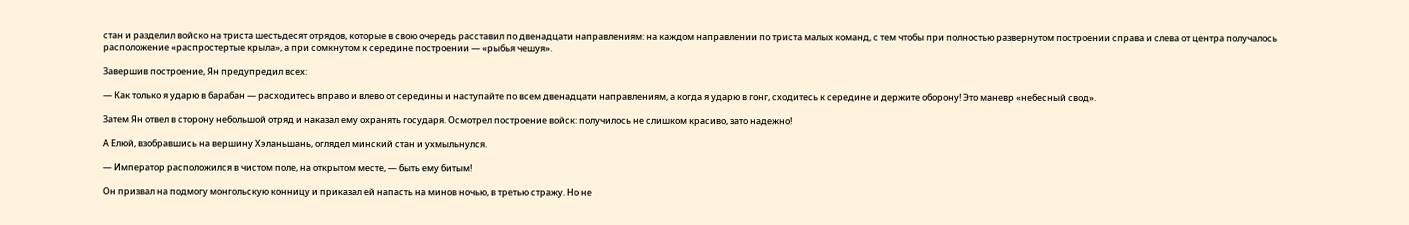стан и разделил войско на триста шестьдесят отрядов, которые в свою очередь расставил по двенадцати направлениям: на каждом направлении по триста малых команд, с тем чтобы при полностью развернутом построении справа и слева от центра получалось расположение «распростертые крыла», а при сомкнутом к середине построении — «рыбья чешуя».

Завершив построение, Ян предупредил всех:

— Как только я ударю в барабан — расходитесь вправо и влево от середины и наступайте по всем двенадцати направлениям, а когда я ударю в гонг, сходитесь к середине и держите оборону! Это маневр «небесный свод».

Затем Ян отвел в сторону небольшой отряд и наказал ему охранять государя. Осмотрел построение войск: получилось не слишком красиво, зато надежно!

А Елюй, взобравшись на вершину Хэланьшань, оглядел минский стан и ухмыльнулся.

— Император расположился в чистом поле, на открытом месте, — быть ему битым!

Он призвал на подмогу монгольскую конницу и приказал ей напасть на минов ночью, в третью стражу. Но не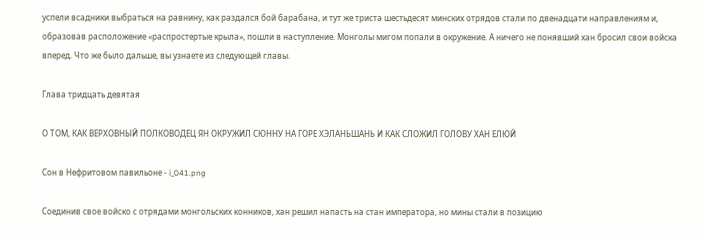успели всадники выбраться на равнину, как раздался бой барабана, и тут же триста шестьдесят минских отрядов стали по двенадцати направлениям и, образовав расположение «распростертые крыла», пошли в наступление. Монголы мигом попали в окружение. А ничего не понявший хан бросил свои войска вперед. Что же было дальше, вы узнаете из следующей главы.

Глава тридцать девятая

О ТОМ, КАК ВЕРХОВНЫЙ ПОЛКОВОДЕЦ ЯН ОКРУЖИЛ СЮННУ НА ГОРЕ ХЭЛАНЬШАНЬ И КАК СЛОЖИЛ ГОЛОВУ ХАН ЕЛЮЙ

Сон в Нефритовом павильоне - i_041.png

Соединив свое войско с отрядами монгольских конников, хан решил напасть на стан императора, но мины стали в позицию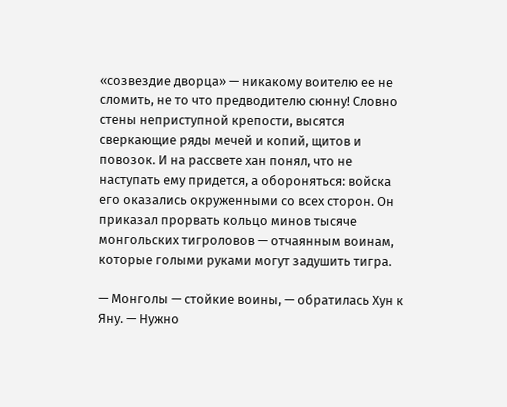«созвездие дворца» — никакому воителю ее не сломить, не то что предводителю сюнну! Словно стены неприступной крепости, высятся сверкающие ряды мечей и копий, щитов и повозок. И на рассвете хан понял, что не наступать ему придется, а обороняться: войска его оказались окруженными со всех сторон. Он приказал прорвать кольцо минов тысяче монгольских тигроловов — отчаянным воинам, которые голыми руками могут задушить тигра.

— Монголы — стойкие воины, — обратилась Хун к Яну. — Нужно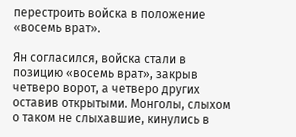перестроить войска в положение «восемь врат».

Ян согласился, войска стали в позицию «восемь врат», закрыв четверо ворот, а четверо других оставив открытыми. Монголы, слыхом о таком не слыхавшие, кинулись в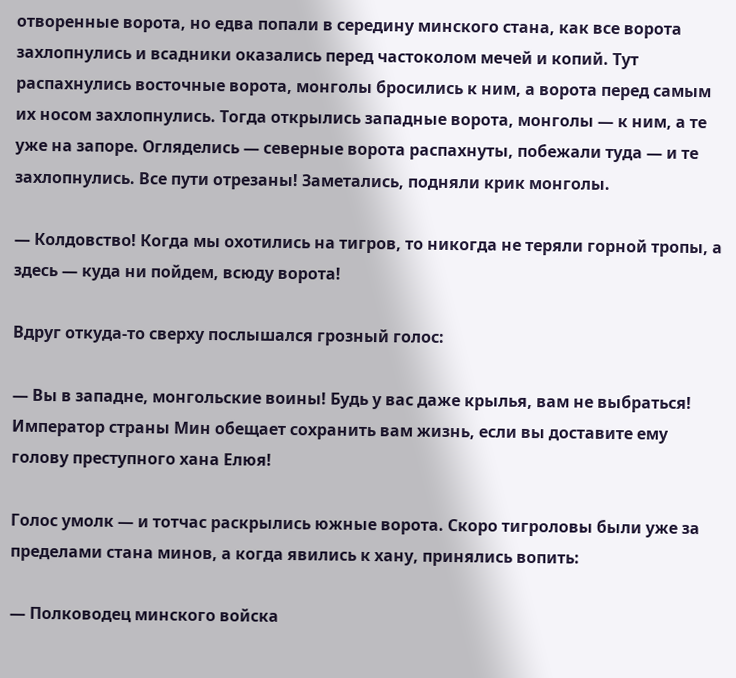отворенные ворота, но едва попали в середину минского стана, как все ворота захлопнулись и всадники оказались перед частоколом мечей и копий. Тут распахнулись восточные ворота, монголы бросились к ним, а ворота перед самым их носом захлопнулись. Тогда открылись западные ворота, монголы — к ним, а те уже на запоре. Огляделись — северные ворота распахнуты, побежали туда — и те захлопнулись. Все пути отрезаны! Заметались, подняли крик монголы.

— Колдовство! Когда мы охотились на тигров, то никогда не теряли горной тропы, а здесь — куда ни пойдем, всюду ворота!

Вдруг откуда-то сверху послышался грозный голос:

— Вы в западне, монгольские воины! Будь у вас даже крылья, вам не выбраться! Император страны Мин обещает сохранить вам жизнь, если вы доставите ему голову преступного хана Елюя!

Голос умолк — и тотчас раскрылись южные ворота. Скоро тигроловы были уже за пределами стана минов, а когда явились к хану, принялись вопить:

— Полководец минского войска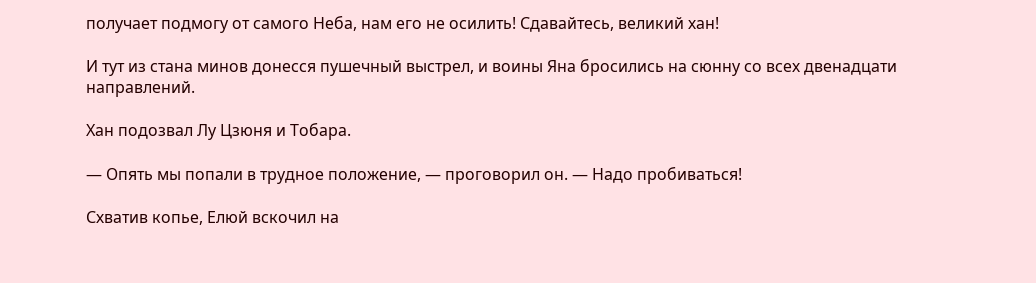получает подмогу от самого Неба, нам его не осилить! Сдавайтесь, великий хан!

И тут из стана минов донесся пушечный выстрел, и воины Яна бросились на сюнну со всех двенадцати направлений.

Хан подозвал Лу Цзюня и Тобара.

— Опять мы попали в трудное положение, — проговорил он. — Надо пробиваться!

Схватив копье, Елюй вскочил на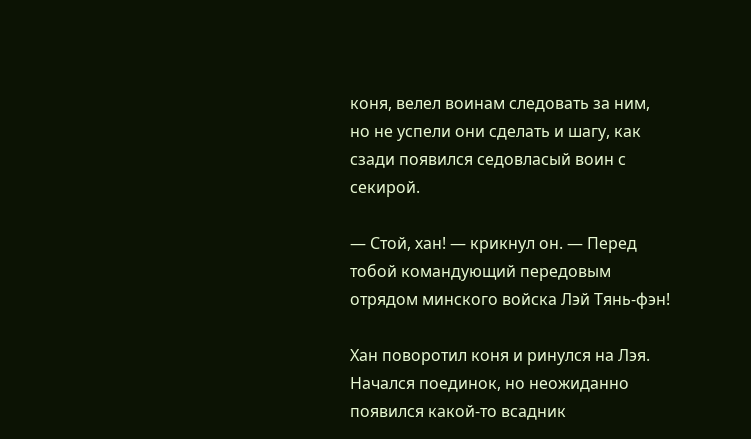коня, велел воинам следовать за ним, но не успели они сделать и шагу, как сзади появился седовласый воин с секирой.

— Стой, хан! — крикнул он. — Перед тобой командующий передовым отрядом минского войска Лэй Тянь-фэн!

Хан поворотил коня и ринулся на Лэя. Начался поединок, но неожиданно появился какой-то всадник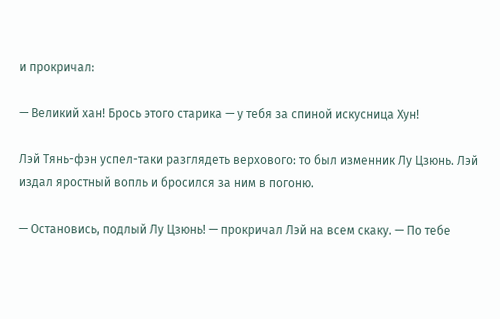и прокричал:

— Великий хан! Брось этого старика — у тебя за спиной искусница Хун!

Лэй Тянь-фэн успел-таки разглядеть верхового: то был изменник Лу Цзюнь. Лэй издал яростный вопль и бросился за ним в погоню.

— Остановись, подлый Лу Цзюнь! — прокричал Лэй на всем скаку. — По тебе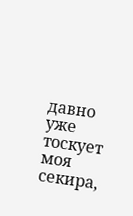давно уже тоскует моя секира,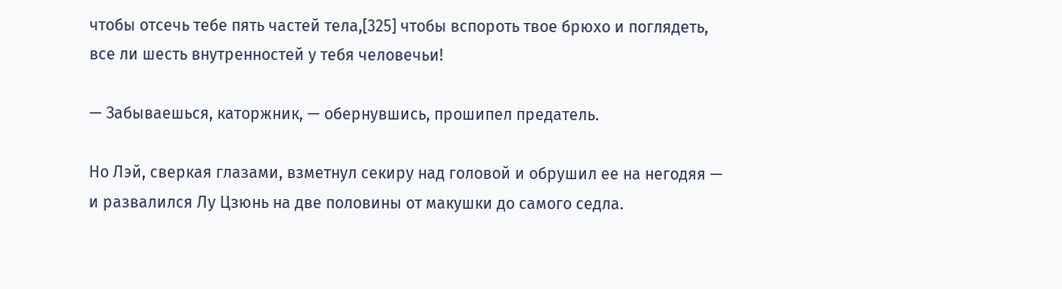чтобы отсечь тебе пять частей тела,[325] чтобы вспороть твое брюхо и поглядеть, все ли шесть внутренностей у тебя человечьи!

— Забываешься, каторжник, — обернувшись, прошипел предатель.

Но Лэй, сверкая глазами, взметнул секиру над головой и обрушил ее на негодяя — и развалился Лу Цзюнь на две половины от макушки до самого седла.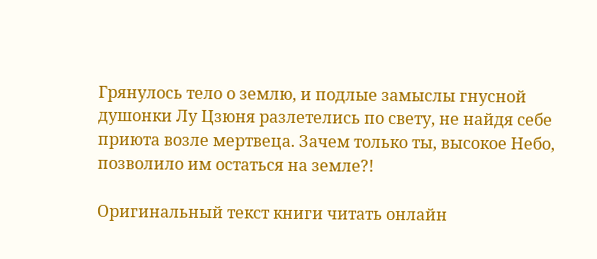Грянулось тело о землю, и подлые замыслы гнусной душонки Лу Цзюня разлетелись по свету, не найдя себе приюта возле мертвеца. Зачем только ты, высокое Небо, позволило им остаться на земле?!

Оригинальный текст книги читать онлайн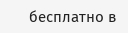бесплатно в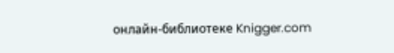онлайн-библиотеке Knigger.com